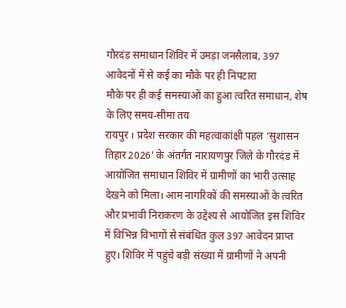गौरदंड समाधान शिविर में उमड़ा जनसैलाब, 397 आवेदनों में से कई का मौके पर ही निपटारा
मौके पर ही कई समस्याओं का हुआ त्वरित समाधान, शेष के लिए समय-सीमा तय
रायपुर । प्रदेश सरकार की महत्वाकांक्षी पहल ‘सुशासन तिहार 2026’ के अंतर्गत नारायणपुर जिले के गौरदंड में आयोजित समाधान शिविर में ग्रामीणों का भारी उत्साह देखने को मिला। आम नागरिकों की समस्याओं के त्वरित और प्रभावी निराकरण के उद्देश्य से आयोजित इस शिविर में विभिन्न विभागों से संबंधित कुल 397 आवेदन प्राप्त हुए। शिविर में पहुंचे बड़ी संख्या में ग्रामीणों ने अपनी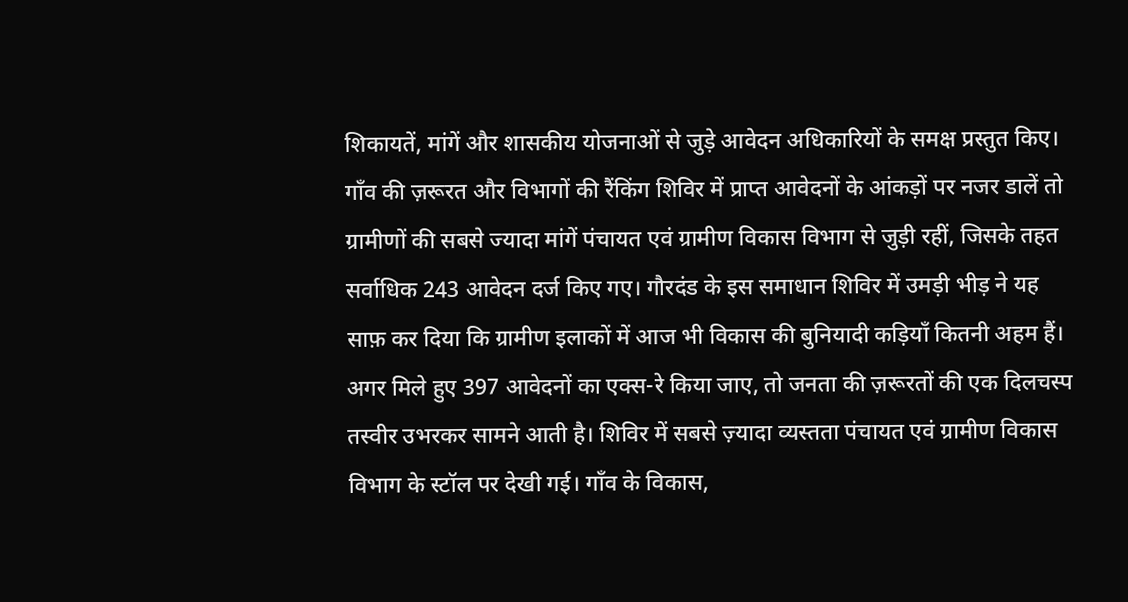शिकायतें, मांगें और शासकीय योजनाओं से जुड़े आवेदन अधिकारियों के समक्ष प्रस्तुत किए।
गाँव की ज़रूरत और विभागों की रैंकिंग शिविर में प्राप्त आवेदनों के आंकड़ों पर नजर डालें तो ग्रामीणों की सबसे ज्यादा मांगें पंचायत एवं ग्रामीण विकास विभाग से जुड़ी रहीं, जिसके तहत सर्वाधिक 243 आवेदन दर्ज किए गए। गौरदंड के इस समाधान शिविर में उमड़ी भीड़ ने यह साफ़ कर दिया कि ग्रामीण इलाकों में आज भी विकास की बुनियादी कड़ियाँ कितनी अहम हैं। अगर मिले हुए 397 आवेदनों का एक्स-रे किया जाए, तो जनता की ज़रूरतों की एक दिलचस्प तस्वीर उभरकर सामने आती है। शिविर में सबसे ज़्यादा व्यस्तता पंचायत एवं ग्रामीण विकास विभाग के स्टॉल पर देखी गई। गाँव के विकास,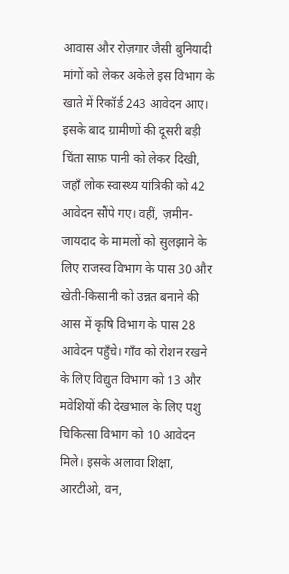आवास और रोज़गार जैसी बुनियादी मांगों को लेकर अकेले इस विभाग के खाते में रिकॉर्ड 243 आवेदन आए। इसके बाद ग्रामीणों की दूसरी बड़ी चिंता साफ़ पानी को लेकर दिखी, जहाँ लोक स्वास्थ्य यांत्रिकी को 42 आवेदन सौंपे गए। वहीं, ज़मीन-जायदाद के मामलों को सुलझाने के लिए राजस्व विभाग के पास 30 और खेती-किसानी को उन्नत बनाने की आस में कृषि विभाग के पास 28 आवेदन पहुँचे। गाँव को रोशन रखने के लिए विद्युत विभाग को 13 और मवेशियों की देखभाल के लिए पशु चिकित्सा विभाग को 10 आवेदन मिले। इसके अलावा शिक्षा, आरटीओ, वन,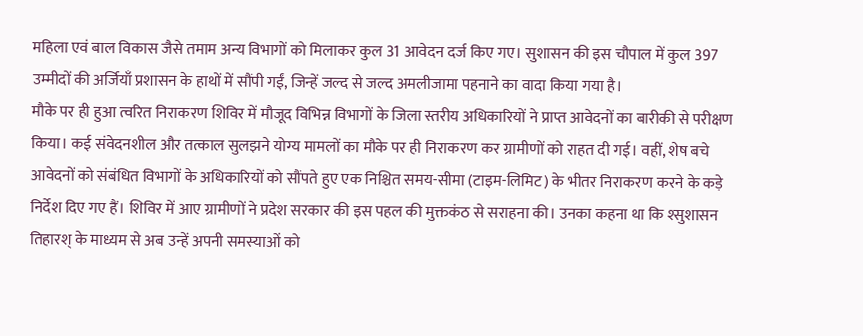महिला एवं बाल विकास जैसे तमाम अन्य विभागों को मिलाकर कुल 31 आवेदन दर्ज किए गए। सुशासन की इस चौपाल में कुल 397 उम्मीदों की अर्जियाँ प्रशासन के हाथों में सौंपी गईं, जिन्हें जल्द से जल्द अमलीजामा पहनाने का वादा किया गया है।
मौके पर ही हुआ त्वरित निराकरण शिविर में मौजूद विभिन्न विभागों के जिला स्तरीय अधिकारियों ने प्राप्त आवेदनों का बारीकी से परीक्षण किया। कई संवेदनशील और तत्काल सुलझने योग्य मामलों का मौके पर ही निराकरण कर ग्रामीणों को राहत दी गई। वहीं, शेष बचे आवेदनों को संबंधित विभागों के अधिकारियों को सौंपते हुए एक निश्चित समय-सीमा (टाइम-लिमिट) के भीतर निराकरण करने के कड़े निर्देश दिए गए हैं। शिविर में आए ग्रामीणों ने प्रदेश सरकार की इस पहल की मुक्तकंठ से सराहना की। उनका कहना था कि श्सुशासन तिहारश् के माध्यम से अब उन्हें अपनी समस्याओं को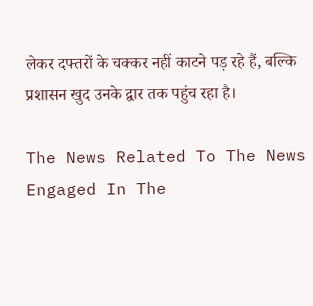लेकर दफ्तरों के चक्कर नहीं काटने पड़ रहे हैं, बल्कि प्रशासन खुद उनके द्वार तक पहुंच रहा है।

The News Related To The News Engaged In The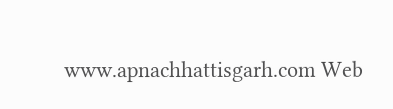www.apnachhattisgarh.com Web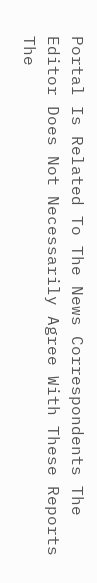Portal Is Related To The News Correspondents The Editor Does Not Necessarily Agree With These Reports The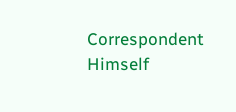Correspondent Himself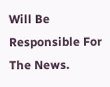Will Be Responsible For The News.